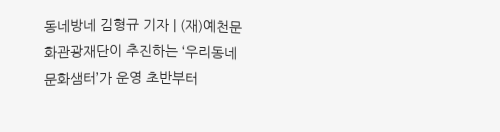동네방네 김형규 기자 | (재)예천문화관광재단이 추진하는 ‘우리동네 문화샘터’가 운영 초반부터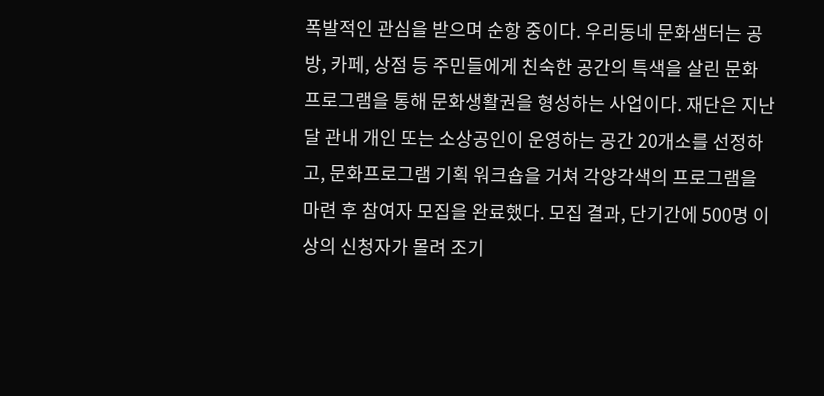폭발적인 관심을 받으며 순항 중이다. 우리동네 문화샘터는 공방, 카페, 상점 등 주민들에게 친숙한 공간의 특색을 살린 문화 프로그램을 통해 문화생활권을 형성하는 사업이다. 재단은 지난달 관내 개인 또는 소상공인이 운영하는 공간 20개소를 선정하고, 문화프로그램 기획 워크숍을 거쳐 각양각색의 프로그램을 마련 후 참여자 모집을 완료했다. 모집 결과, 단기간에 500명 이상의 신청자가 몰려 조기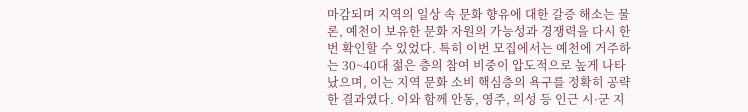마감되며 지역의 일상 속 문화 향유에 대한 갈증 해소는 물론, 예천이 보유한 문화 자원의 가능성과 경쟁력을 다시 한번 확인할 수 있었다. 특히 이번 모집에서는 예천에 거주하는 30~40대 젊은 층의 참여 비중이 압도적으로 높게 나타났으며, 이는 지역 문화 소비 핵심층의 욕구를 정확히 공략한 결과였다. 이와 함께 안동, 영주, 의성 등 인근 시·군 지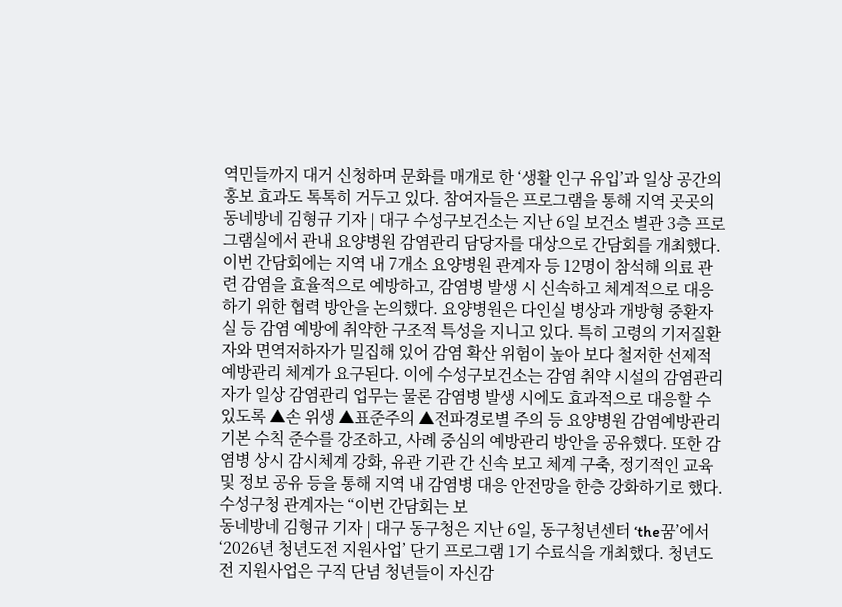역민들까지 대거 신청하며 문화를 매개로 한 ‘생활 인구 유입’과 일상 공간의 홍보 효과도 톡톡히 거두고 있다. 참여자들은 프로그램을 통해 지역 곳곳의
동네방네 김형규 기자 | 대구 수성구보건소는 지난 6일 보건소 별관 3층 프로그램실에서 관내 요양병원 감염관리 담당자를 대상으로 간담회를 개최했다. 이번 간담회에는 지역 내 7개소 요양병원 관계자 등 12명이 참석해 의료 관련 감염을 효율적으로 예방하고, 감염병 발생 시 신속하고 체계적으로 대응하기 위한 협력 방안을 논의했다. 요양병원은 다인실 병상과 개방형 중환자실 등 감염 예방에 취약한 구조적 특성을 지니고 있다. 특히 고령의 기저질환자와 면역저하자가 밀집해 있어 감염 확산 위험이 높아 보다 철저한 선제적 예방관리 체계가 요구된다. 이에 수성구보건소는 감염 취약 시설의 감염관리자가 일상 감염관리 업무는 물론 감염병 발생 시에도 효과적으로 대응할 수 있도록 ▲손 위생 ▲표준주의 ▲전파경로별 주의 등 요양병원 감염예방관리 기본 수칙 준수를 강조하고, 사례 중심의 예방관리 방안을 공유했다. 또한 감염병 상시 감시체계 강화, 유관 기관 간 신속 보고 체계 구축, 정기적인 교육 및 정보 공유 등을 통해 지역 내 감염병 대응 안전망을 한층 강화하기로 했다. 수성구청 관계자는 “이번 간담회는 보
동네방네 김형규 기자 | 대구 동구청은 지난 6일, 동구청년센터 ‘the꿈’에서 ‘2026년 청년도전 지원사업’ 단기 프로그램 1기 수료식을 개최했다. 청년도전 지원사업은 구직 단념 청년들이 자신감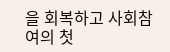을 회복하고 사회참여의 첫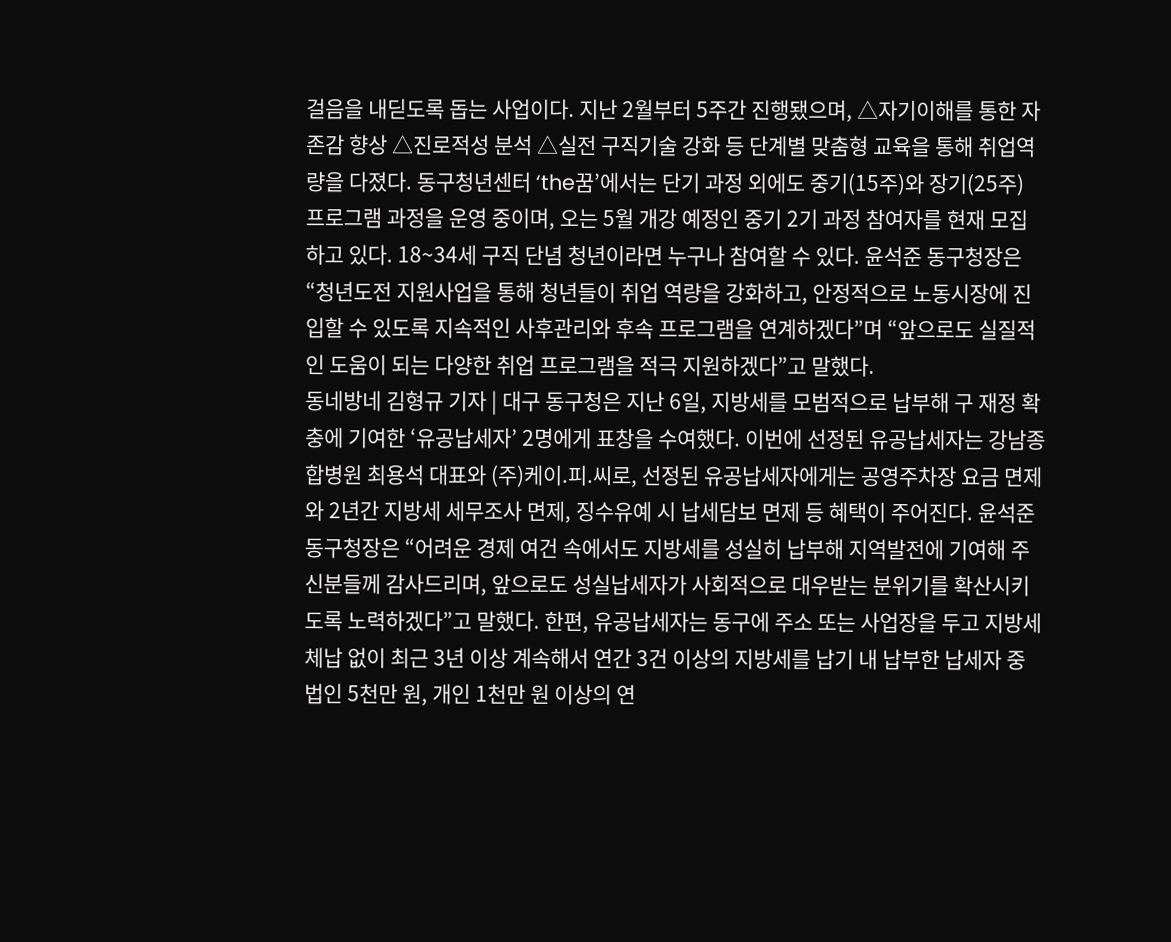걸음을 내딛도록 돕는 사업이다. 지난 2월부터 5주간 진행됐으며, △자기이해를 통한 자존감 향상 △진로적성 분석 △실전 구직기술 강화 등 단계별 맞춤형 교육을 통해 취업역량을 다졌다. 동구청년센터 ‘the꿈’에서는 단기 과정 외에도 중기(15주)와 장기(25주) 프로그램 과정을 운영 중이며, 오는 5월 개강 예정인 중기 2기 과정 참여자를 현재 모집하고 있다. 18~34세 구직 단념 청년이라면 누구나 참여할 수 있다. 윤석준 동구청장은 “청년도전 지원사업을 통해 청년들이 취업 역량을 강화하고, 안정적으로 노동시장에 진입할 수 있도록 지속적인 사후관리와 후속 프로그램을 연계하겠다”며 “앞으로도 실질적인 도움이 되는 다양한 취업 프로그램을 적극 지원하겠다”고 말했다.
동네방네 김형규 기자 | 대구 동구청은 지난 6일, 지방세를 모범적으로 납부해 구 재정 확충에 기여한 ‘유공납세자’ 2명에게 표창을 수여했다. 이번에 선정된 유공납세자는 강남종합병원 최용석 대표와 (주)케이.피.씨로, 선정된 유공납세자에게는 공영주차장 요금 면제와 2년간 지방세 세무조사 면제, 징수유예 시 납세담보 면제 등 혜택이 주어진다. 윤석준 동구청장은 “어려운 경제 여건 속에서도 지방세를 성실히 납부해 지역발전에 기여해 주신분들께 감사드리며, 앞으로도 성실납세자가 사회적으로 대우받는 분위기를 확산시키도록 노력하겠다”고 말했다. 한편, 유공납세자는 동구에 주소 또는 사업장을 두고 지방세 체납 없이 최근 3년 이상 계속해서 연간 3건 이상의 지방세를 납기 내 납부한 납세자 중 법인 5천만 원, 개인 1천만 원 이상의 연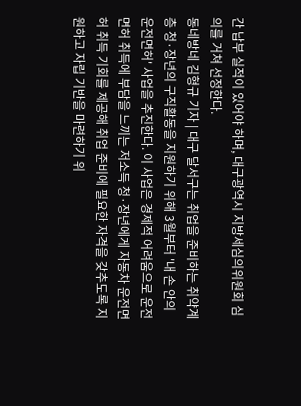간 납부 실적이 있어야 하며, 대구광역시 지방세심의위원회 심의를 거쳐 선정한다.
동네방네 김형규 기자 | 대구 달서구는 취업을 준비하는 취약계층 청·장년의 구직활동을 지원하기 위해 3월부터 '내 손 안의 운전면허' 사업을 추진한다. 이 사업은 경제적 어려움으로 운전면허 취득에 부담을 느끼는 저소득 청·장년에게 자동차 운전면허 취득 기회를 제공해 취업 준비에 필요한 자격을 갖추도록 지원하고 자립 기반을 마련하기 위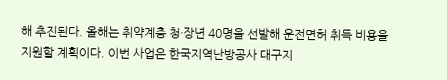해 추진된다. 올해는 취약계층 청·장년 40명을 선발해 운전면허 취득 비용을 지원할 계획이다. 이번 사업은 한국지역난방공사 대구지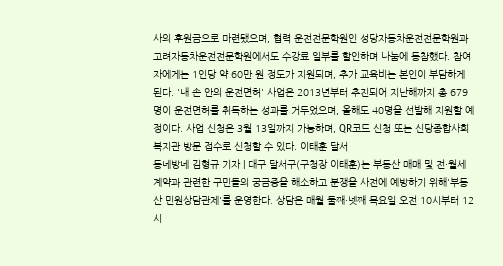사의 후원금으로 마련됐으며, 협력 운전전문학원인 성당자동차운전전문학원과 고려자동차운전전문학원에서도 수강료 일부를 할인하며 나눔에 동참했다. 참여자에게는 1인당 약 60만 원 정도가 지원되며, 추가 교육비는 본인이 부담하게 된다. '내 손 안의 운전면허' 사업은 2013년부터 추진되어 지난해까지 총 679명이 운전면허를 취득하는 성과를 거두었으며, 올해도 40명을 선발해 지원할 예정이다. 사업 신청은 3월 13일까지 가능하며, QR코드 신청 또는 신당종합사회복지관 방문 접수로 신청할 수 있다. 이태훈 달서
동네방네 김형규 기자 | 대구 달서구(구청장 이태훈)는 부동산 매매 및 전·월세 계약과 관련한 구민들의 궁금증을 해소하고 분쟁을 사전에 예방하기 위해'부동산 민원상담관제'를 운영한다. 상담은 매월 둘째·넷째 목요일 오전 10시부터 12시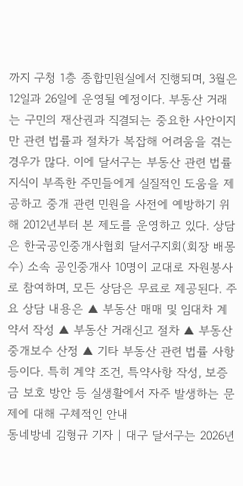까지 구청 1층 종합민원실에서 진행되며, 3월은 12일과 26일에 운영될 예정이다. 부동산 거래는 구민의 재산권과 직결되는 중요한 사안이지만 관련 법률과 절차가 복잡해 어려움을 겪는 경우가 많다. 이에 달서구는 부동산 관련 법률 지식이 부족한 주민들에게 실질적인 도움을 제공하고 중개 관련 민원을 사전에 예방하기 위해 2012년부터 본 제도를 운영하고 있다. 상담은 한국공인중개사협회 달서구지회(회장 배몽수) 소속 공인중개사 10명이 교대로 자원봉사로 참여하며, 모든 상담은 무료로 제공된다. 주요 상담 내용은 ▲ 부동산 매매 및 임대차 계약서 작성 ▲ 부동산 거래신고 절차 ▲ 부동산 중개보수 산정 ▲ 기타 부동산 관련 법률 사항 등이다. 특히 계약 조건, 특약사항 작성, 보증금 보호 방안 등 실생활에서 자주 발생하는 문제에 대해 구체적인 안내
동네방네 김형규 기자 | 대구 달서구는 2026년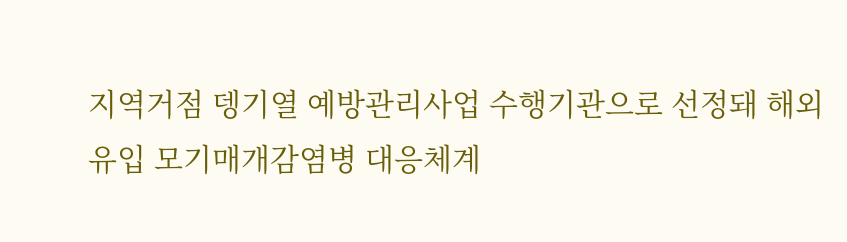지역거점 뎅기열 예방관리사업 수행기관으로 선정돼 해외유입 모기매개감염병 대응체계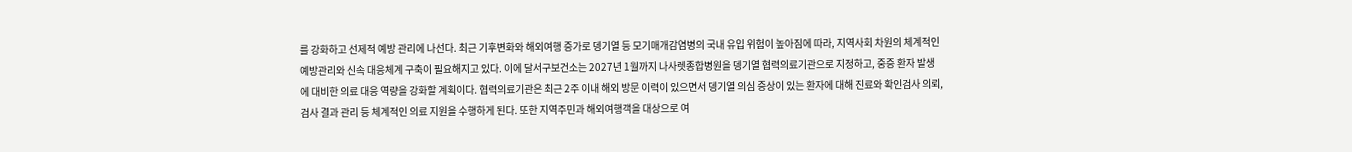를 강화하고 선제적 예방 관리에 나선다. 최근 기후변화와 해외여행 증가로 뎅기열 등 모기매개감염병의 국내 유입 위험이 높아짐에 따라, 지역사회 차원의 체계적인 예방관리와 신속 대응체계 구축이 필요해지고 있다. 이에 달서구보건소는 2027년 1월까지 나사렛종합병원을 뎅기열 협력의료기관으로 지정하고, 중증 환자 발생에 대비한 의료 대응 역량을 강화할 계획이다. 협력의료기관은 최근 2주 이내 해외 방문 이력이 있으면서 뎅기열 의심 증상이 있는 환자에 대해 진료와 확인검사 의뢰, 검사 결과 관리 등 체계적인 의료 지원을 수행하게 된다. 또한 지역주민과 해외여행객을 대상으로 여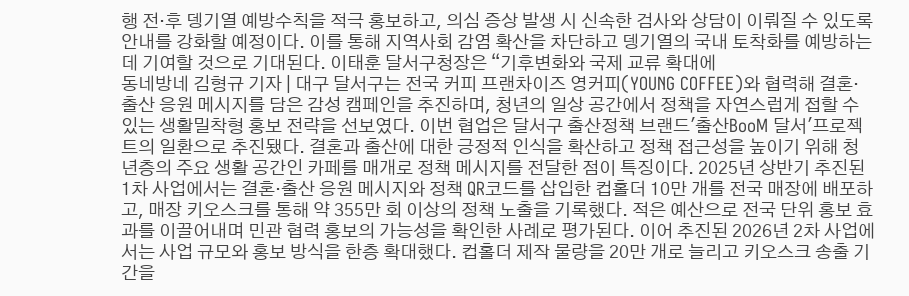행 전·후 뎅기열 예방수칙을 적극 홍보하고, 의심 증상 발생 시 신속한 검사와 상담이 이뤄질 수 있도록 안내를 강화할 예정이다. 이를 통해 지역사회 감염 확산을 차단하고 뎅기열의 국내 토착화를 예방하는 데 기여할 것으로 기대된다. 이태훈 달서구청장은 “기후변화와 국제 교류 확대에
동네방네 김형규 기자 | 대구 달서구는 전국 커피 프랜차이즈 영커피(YOUNG COFFEE)와 협력해 결혼·출산 응원 메시지를 담은 감성 캠페인을 추진하며, 청년의 일상 공간에서 정책을 자연스럽게 접할 수 있는 생활밀착형 홍보 전략을 선보였다. 이번 협업은 달서구 출산정책 브랜드'출산BooM 달서'프로젝트의 일환으로 추진됐다. 결혼과 출산에 대한 긍정적 인식을 확산하고 정책 접근성을 높이기 위해 청년층의 주요 생활 공간인 카페를 매개로 정책 메시지를 전달한 점이 특징이다. 2025년 상반기 추진된 1차 사업에서는 결혼·출산 응원 메시지와 정책 QR코드를 삽입한 컵홀더 10만 개를 전국 매장에 배포하고, 매장 키오스크를 통해 약 355만 회 이상의 정책 노출을 기록했다. 적은 예산으로 전국 단위 홍보 효과를 이끌어내며 민관 협력 홍보의 가능성을 확인한 사례로 평가된다. 이어 추진된 2026년 2차 사업에서는 사업 규모와 홍보 방식을 한층 확대했다. 컵홀더 제작 물량을 20만 개로 늘리고 키오스크 송출 기간을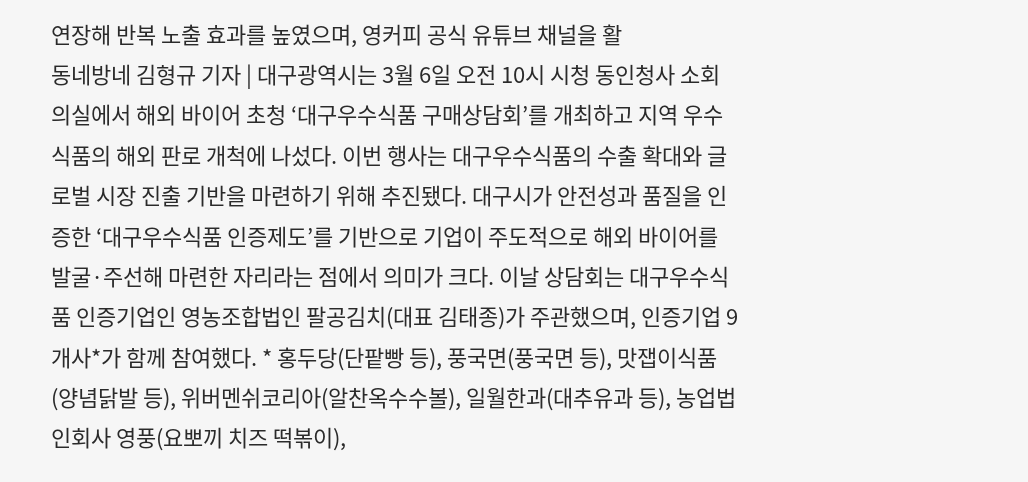연장해 반복 노출 효과를 높였으며, 영커피 공식 유튜브 채널을 활
동네방네 김형규 기자 | 대구광역시는 3월 6일 오전 10시 시청 동인청사 소회의실에서 해외 바이어 초청 ‘대구우수식품 구매상담회’를 개최하고 지역 우수식품의 해외 판로 개척에 나섰다. 이번 행사는 대구우수식품의 수출 확대와 글로벌 시장 진출 기반을 마련하기 위해 추진됐다. 대구시가 안전성과 품질을 인증한 ‘대구우수식품 인증제도’를 기반으로 기업이 주도적으로 해외 바이어를 발굴·주선해 마련한 자리라는 점에서 의미가 크다. 이날 상담회는 대구우수식품 인증기업인 영농조합법인 팔공김치(대표 김태종)가 주관했으며, 인증기업 9개사*가 함께 참여했다. * 홍두당(단팥빵 등), 풍국면(풍국면 등), 맛잽이식품(양념닭발 등), 위버멘쉬코리아(알찬옥수수볼), 일월한과(대추유과 등), 농업법인회사 영풍(요뽀끼 치즈 떡볶이),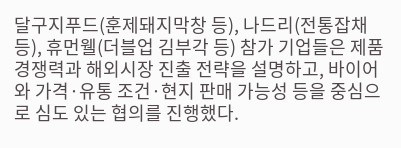달구지푸드(훈제돼지막창 등), 나드리(전통잡채 등), 휴먼웰(더블업 김부각 등) 참가 기업들은 제품 경쟁력과 해외시장 진출 전략을 설명하고, 바이어와 가격·유통 조건·현지 판매 가능성 등을 중심으로 심도 있는 협의를 진행했다.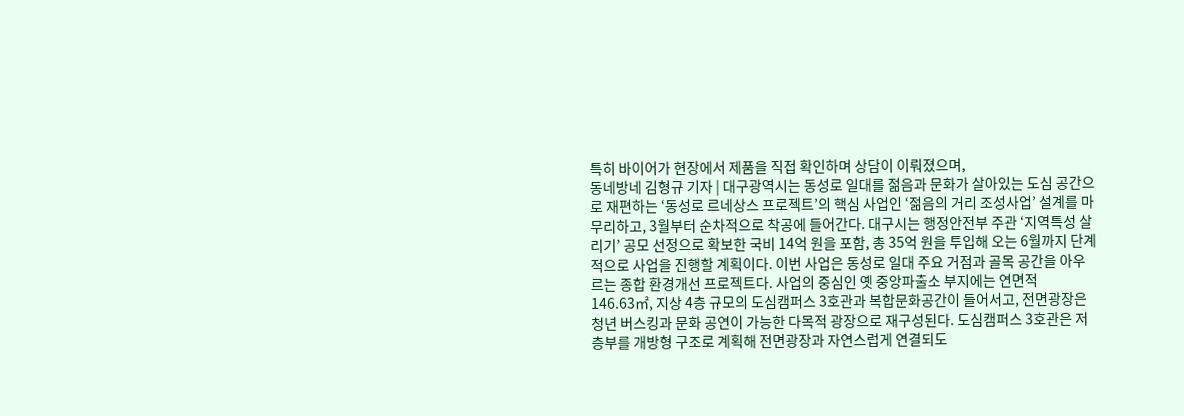특히 바이어가 현장에서 제품을 직접 확인하며 상담이 이뤄졌으며,
동네방네 김형규 기자 | 대구광역시는 동성로 일대를 젊음과 문화가 살아있는 도심 공간으로 재편하는 ‘동성로 르네상스 프로젝트’의 핵심 사업인 ‘젊음의 거리 조성사업’ 설계를 마무리하고, 3월부터 순차적으로 착공에 들어간다. 대구시는 행정안전부 주관 ‘지역특성 살리기’ 공모 선정으로 확보한 국비 14억 원을 포함, 총 35억 원을 투입해 오는 6월까지 단계적으로 사업을 진행할 계획이다. 이번 사업은 동성로 일대 주요 거점과 골목 공간을 아우르는 종합 환경개선 프로젝트다. 사업의 중심인 옛 중앙파출소 부지에는 연면적 146.63㎡, 지상 4층 규모의 도심캠퍼스 3호관과 복합문화공간이 들어서고, 전면광장은 청년 버스킹과 문화 공연이 가능한 다목적 광장으로 재구성된다. 도심캠퍼스 3호관은 저층부를 개방형 구조로 계획해 전면광장과 자연스럽게 연결되도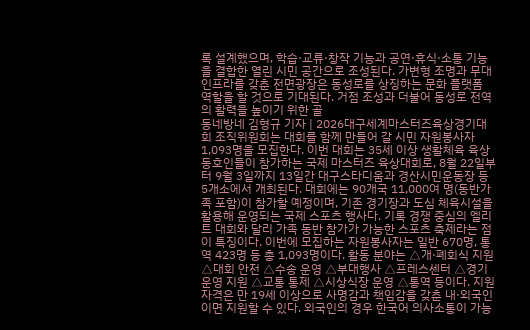록 설계했으며, 학습·교류·창작 기능과 공연·휴식·소통 기능을 결합한 열린 시민 공간으로 조성된다. 가변형 조명과 무대 인프라를 갖춘 전면광장은 동성로를 상징하는 문화 플랫폼 역할을 할 것으로 기대된다. 거점 조성과 더불어 동성로 전역의 활력을 높이기 위한 골
동네방네 김형규 기자 | 2026대구세계마스터즈육상경기대회 조직위원회는 대회를 함께 만들어 갈 시민 자원봉사자 1,093명을 모집한다. 이번 대회는 35세 이상 생활체육 육상동호인들이 참가하는 국제 마스터즈 육상대회로, 8월 22일부터 9월 3일까지 13일간 대구스타디움과 경산시민운동장 등 5개소에서 개최된다. 대회에는 90개국 11,000여 명(동반가족 포함)이 참가할 예정이며, 기존 경기장과 도심 체육시설을 활용해 운영되는 국제 스포츠 행사다. 기록 경쟁 중심의 엘리트 대회와 달리 가족 동반 참가가 가능한 스포츠 축제라는 점이 특징이다. 이번에 모집하는 자원봉사자는 일반 670명, 통역 423명 등 총 1,093명이다. 활동 분야는 △개·폐회식 지원 △대회 안전 △수송 운영 △부대행사 △프레스센터 △경기운영 지원 △교통 통제 △시상식장 운영 △통역 등이다. 지원 자격은 만 19세 이상으로 사명감과 책임감을 갖춘 내·외국인이면 지원할 수 있다. 외국인의 경우 한국어 의사소통이 가능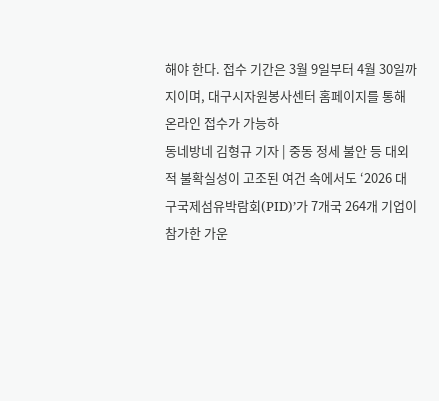해야 한다. 접수 기간은 3월 9일부터 4월 30일까지이며, 대구시자원봉사센터 홈페이지를 통해 온라인 접수가 가능하
동네방네 김형규 기자 | 중동 정세 불안 등 대외적 불확실성이 고조된 여건 속에서도 ‘2026 대구국제섬유박람회(PID)’가 7개국 264개 기업이 참가한 가운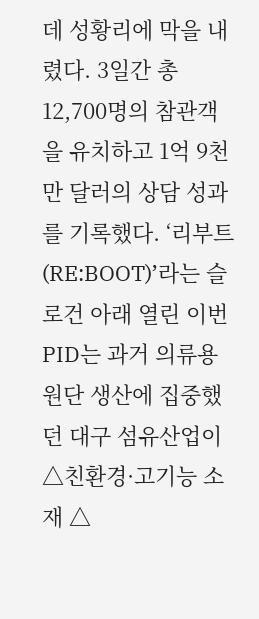데 성황리에 막을 내렸다. 3일간 총 12,700명의 참관객을 유치하고 1억 9천만 달러의 상담 성과를 기록했다. ‘리부트(RE:BOOT)’라는 슬로건 아래 열린 이번 PID는 과거 의류용 원단 생산에 집중했던 대구 섬유산업이 △친환경·고기능 소재 △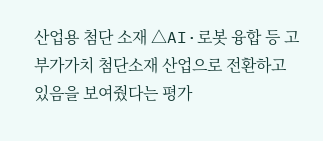산업용 첨단 소재 △AI·로봇 융합 등 고부가가치 첨단소재 산업으로 전환하고 있음을 보여줬다는 평가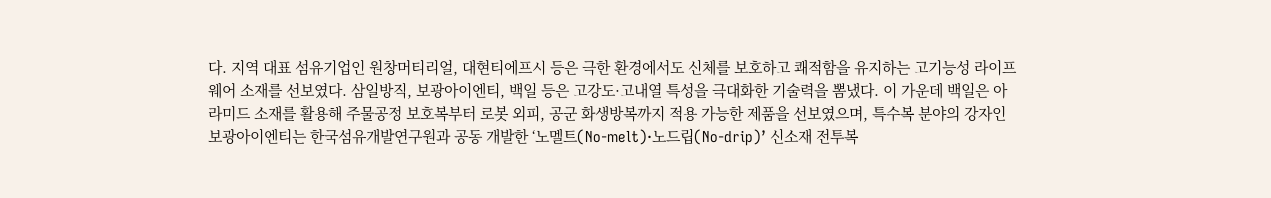다. 지역 대표 섬유기업인 원창머티리얼, 대현티에프시 등은 극한 환경에서도 신체를 보호하고 쾌적함을 유지하는 고기능성 라이프웨어 소재를 선보였다. 삼일방직, 보광아이엔티, 백일 등은 고강도·고내열 특성을 극대화한 기술력을 뽐냈다. 이 가운데 백일은 아라미드 소재를 활용해 주물공정 보호복부터 로봇 외피, 공군 화생방복까지 적용 가능한 제품을 선보였으며, 특수복 분야의 강자인 보광아이엔티는 한국섬유개발연구원과 공동 개발한 ‘노멜트(No-melt)·노드립(No-drip)’ 신소재 전투복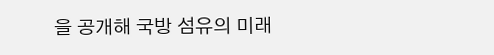을 공개해 국방 섬유의 미래